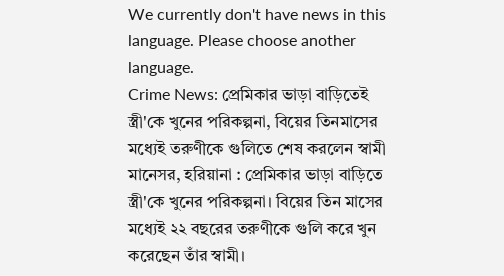We currently don't have news in this language. Please choose another language.
Crime News: প্রেমিকার ভাড়া বাড়িতেই স্ত্রী'কে খুনের পরিকল্পনা, বিয়ের তিনমাসের মধ্যেই তরুণীকে গুলিতে শেষ করলেন স্বামী
মানেসর, হরিয়ানা : প্রেমিকার ভাড়া বাড়িতে স্ত্রী'কে খুনের পরিকল্পনা। বিয়ের তিন মাসের মধ্যেই ২২ বছরের তরুণীকে গুলি করে খুন করেছেন তাঁর স্বামী।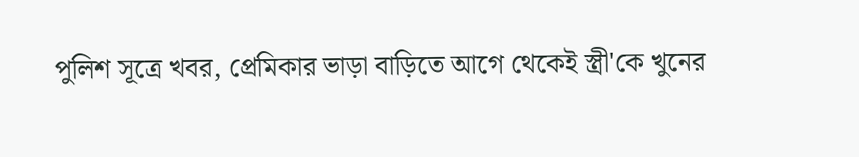পুলিশ সূত্রে খবর, প্রেমিকার ভাড়া বাড়িতে আগে থেকেই স্ত্রী'কে খুনের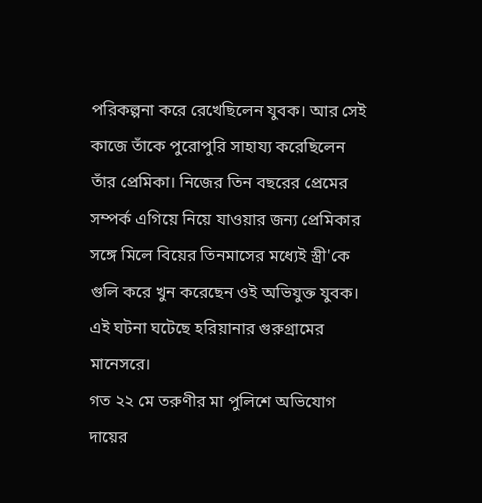পরিকল্পনা করে রেখেছিলেন যুবক। আর সেই কাজে তাঁকে পুরোপুরি সাহায্য করেছিলেন তাঁর প্রেমিকা। নিজের তিন বছরের প্রেমের সম্পর্ক এগিয়ে নিয়ে যাওয়ার জন্য প্রেমিকার সঙ্গে মিলে বিয়ের তিনমাসের মধ্যেই স্ত্রী'কে গুলি করে খুন করেছেন ওই অভিযুক্ত যুবক। এই ঘটনা ঘটেছে হরিয়ানার গুরুগ্রামের মানেসরে।
গত ২২ মে তরুণীর মা পুলিশে অভিযোগ দায়ের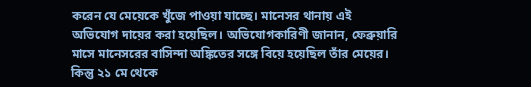করেন যে মেয়েকে খুঁজে পাওয়া যাচ্ছে। মানেসর থানায় এই অভিযোগ দায়ের করা হয়েছিল। অভিযোগকারিণী জানান, ফেব্রুয়ারি মাসে মানেসরের বাসিন্দা অঙ্কিতের সঙ্গে বিয়ে হয়েছিল তাঁর মেয়ের। কিন্তু ২১ মে থেকে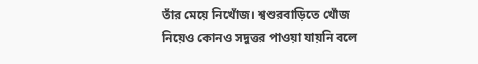তাঁর মেয়ে নিখোঁজ। শ্বশুরবাড়িতে খোঁজ নিয়েও কোনও সদুত্তর পাওয়া যায়নি বলে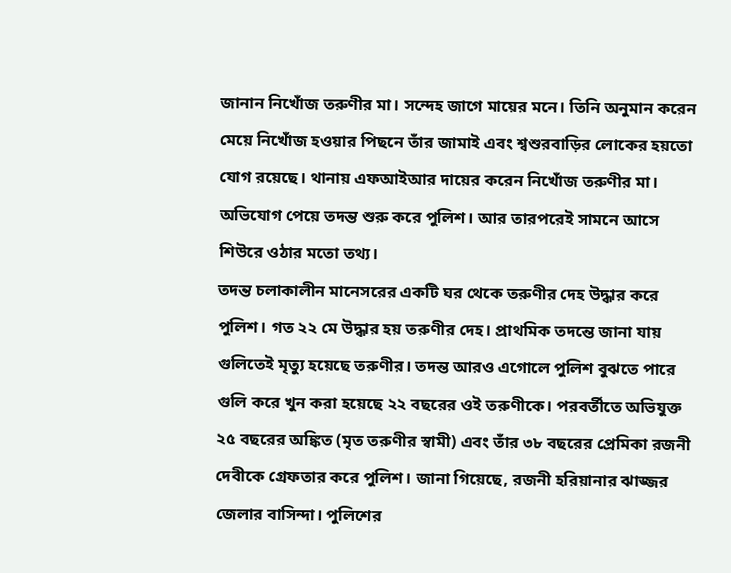জানান নিখোঁজ তরুণীর মা। সন্দেহ জাগে মায়ের মনে। তিনি অনুমান করেন মেয়ে নিখোঁজ হওয়ার পিছনে তাঁর জামাই এবং শ্বশুরবাড়ির লোকের হয়তো যোগ রয়েছে। থানায় এফআইআর দায়ের করেন নিখোঁজ তরুণীর মা। অভিযোগ পেয়ে তদন্ত শুরু করে পুলিশ। আর তারপরেই সামনে আসে শিউরে ওঠার মতো তথ্য।
তদন্ত চলাকালীন মানেসরের একটি ঘর থেকে তরুণীর দেহ উদ্ধার করে পুলিশ। গত ২২ মে উদ্ধার হয় তরুণীর দেহ। প্রাথমিক তদন্তে জানা যায় গুলিতেই মৃত্যু হয়েছে তরুণীর। তদন্ত আরও এগোলে পুলিশ বুঝতে পারে গুলি করে খুন করা হয়েছে ২২ বছরের ওই তরুণীকে। পরবর্তীতে অভিযুক্ত ২৫ বছরের অঙ্কিত (মৃত তরুণীর স্বামী) এবং তাঁর ৩৮ বছরের প্রেমিকা রজনী দেবীকে গ্রেফতার করে পুলিশ। জানা গিয়েছে, রজনী হরিয়ানার ঝাজ্জর জেলার বাসিন্দা। পুলিশের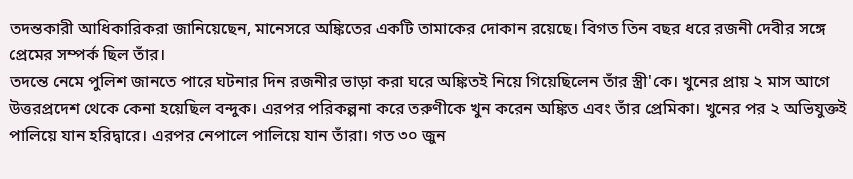তদন্তকারী আধিকারিকরা জানিয়েছেন, মানেসরে অঙ্কিতের একটি তামাকের দোকান রয়েছে। বিগত তিন বছর ধরে রজনী দেবীর সঙ্গে প্রেমের সম্পর্ক ছিল তাঁর।
তদন্তে নেমে পুলিশ জানতে পারে ঘটনার দিন রজনীর ভাড়া করা ঘরে অঙ্কিতই নিয়ে গিয়েছিলেন তাঁর স্ত্রী'কে। খুনের প্রায় ২ মাস আগে উত্তরপ্রদেশ থেকে কেনা হয়েছিল বন্দুক। এরপর পরিকল্পনা করে তরুণীকে খুন করেন অঙ্কিত এবং তাঁর প্রেমিকা। খুনের পর ২ অভিযুক্তই পালিয়ে যান হরিদ্বারে। এরপর নেপালে পালিয়ে যান তাঁরা। গত ৩০ জুন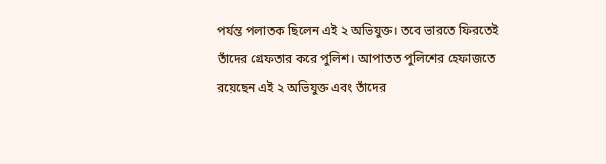পর্যন্ত পলাতক ছিলেন এই ২ অভিযুক্ত। তবে ভারতে ফিরতেই তাঁদের গ্রেফতার করে পুলিশ। আপাতত পুলিশের হেফাজতে রয়েছেন এই ২ অভিযুক্ত এবং তাঁদের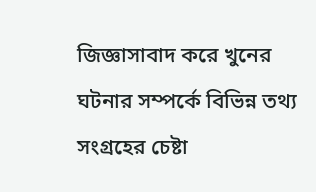জিজ্ঞাসাবাদ করে খুনের ঘটনার সম্পর্কে বিভিন্ন তথ্য সংগ্রহের চেষ্টা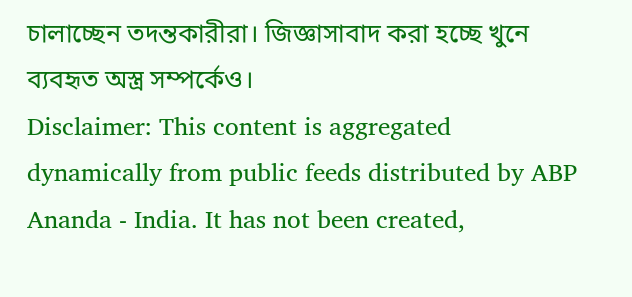চালাচ্ছেন তদন্তকারীরা। জিজ্ঞাসাবাদ করা হচ্ছে খুনে ব্যবহৃত অস্ত্র সম্পর্কেও।
Disclaimer: This content is aggregated dynamically from public feeds distributed by ABP Ananda - India. It has not been created,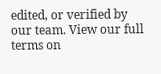edited, or verified by our team. View our full terms on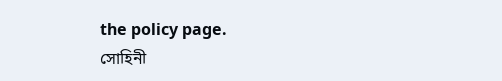the policy page.
সোহিনী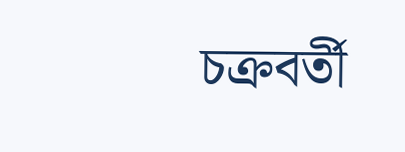চক্রবর্তী